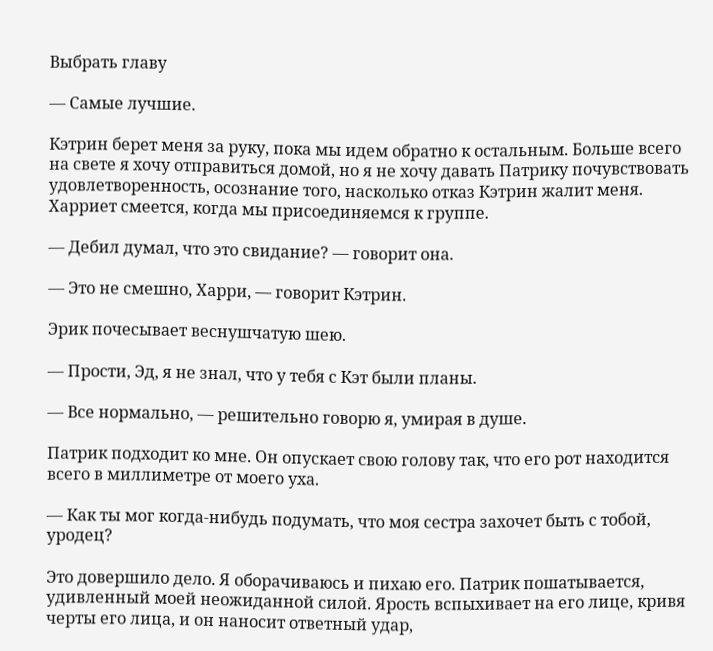Выбрать главу

— Самые лучшие.

Кэтрин берет меня за руку, пока мы идем обратно к остальным. Больше всего на свете я хочу отправиться домой, но я не хочу давать Патрику почувствовать удовлетворенность, осознание того, насколько отказ Кэтрин жалит меня. Харриет смеется, когда мы присоединяемся к группе.

— Дебил думал, что это свидание? — говорит она.

— Это не смешно, Харри, — говорит Кэтрин.

Эрик почесывает веснушчатую шею.

— Прости, Эд, я не знал, что у тебя с Кэт были планы.

— Все нормально, — решительно говорю я, умирая в душе.

Патрик подходит ко мне. Он опускает свою голову так, что его рот находится всего в миллиметре от моего уха.

— Как ты мог когда-нибудь подумать, что моя сестра захочет быть с тобой, уродец?

Это довершило дело. Я оборачиваюсь и пихаю его. Патрик пошатывается, удивленный моей неожиданной силой. Ярость вспыхивает на его лице, кривя черты его лица, и он наносит ответный удар,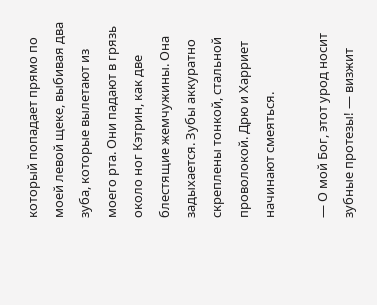который попадает прямо по моей левой щеке, выбивая два зуба, которые вылетают из моего рта. Они падают в грязь около ног Кэтрин, как две блестящие жемчужины. Она задыхается. Зубы аккуратно скреплены тонкой, стальной проволокой. Дрю и Харриет начинают смеяться.

— О мой Бог, этот урод носит зубные протезы! — визжит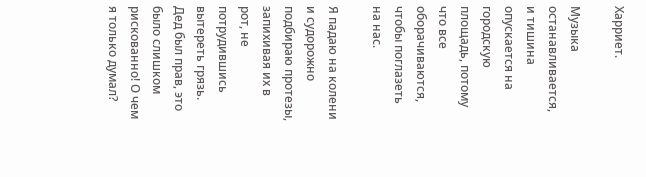Харриет.

Музыка останавливается, и тишина опускается на городскую площадь, потому что все оборачиваются, чтобы поглазеть на нас.

Я падаю на колени и судорожно подбираю протезы, запихивая их в рот, не потрудившись вытереть грязь. Дед был прав, это было слишком рискованно! О чем я только думал?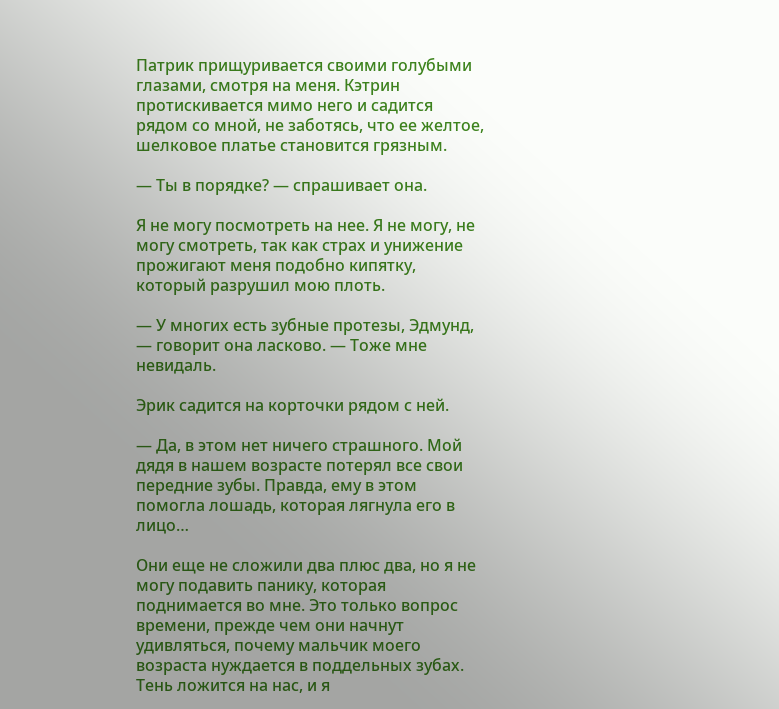Патрик прищуривается своими голубыми глазами, смотря на меня. Кэтрин протискивается мимо него и садится рядом со мной, не заботясь, что ее желтое, шелковое платье становится грязным.

— Ты в порядке? — спрашивает она.

Я не могу посмотреть на нее. Я не могу, не могу смотреть, так как страх и унижение прожигают меня подобно кипятку, который разрушил мою плоть.

— У многих есть зубные протезы, Эдмунд, — говорит она ласково. — Тоже мне невидаль.

Эрик садится на корточки рядом с ней.

— Да, в этом нет ничего страшного. Мой дядя в нашем возрасте потерял все свои передние зубы. Правда, ему в этом помогла лошадь, которая лягнула его в лицо…

Они еще не сложили два плюс два, но я не могу подавить панику, которая поднимается во мне. Это только вопрос времени, прежде чем они начнут удивляться, почему мальчик моего возраста нуждается в поддельных зубах. Тень ложится на нас, и я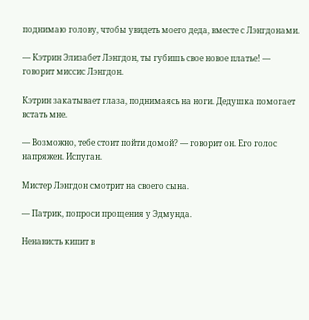поднимаю голову, чтобы увидеть моего деда, вместе с Лэнгдонами.

— Кэтрин Элизабет Лэнгдон, ты губишь свое новое платье! — говорит миссис Лэнгдон.

Кэтрин закатывает глаза, поднимаясь на ноги. Дедушка помогает встать мне.

— Возможно, тебе стоит пойти домой? — говорит он. Его голос напряжен. Испуган.

Мистер Лэнгдон смотрит на своего сына.

— Патрик, попроси прощения у Эдмунда.

Ненависть кипит в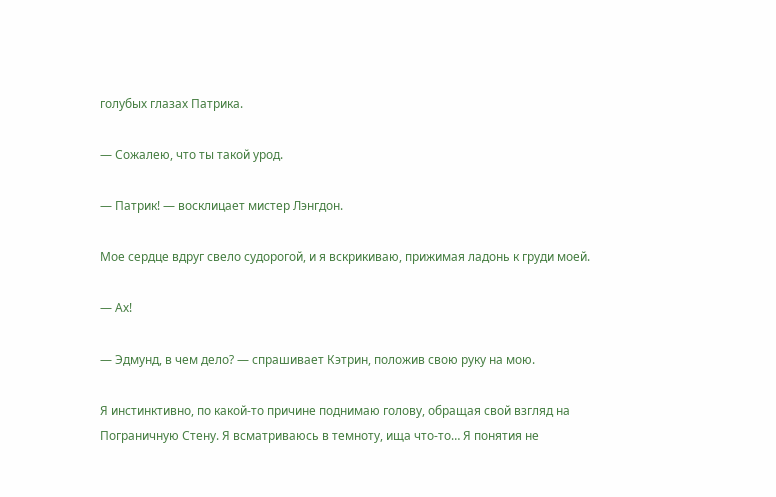голубых глазах Патрика.

— Сожалею, что ты такой урод.

— Патрик! — восклицает мистер Лэнгдон.

Мое сердце вдруг свело судорогой, и я вскрикиваю, прижимая ладонь к груди моей.

— Ах!

— Эдмунд, в чем дело? — спрашивает Кэтрин, положив свою руку на мою.

Я инстинктивно, по какой-то причине поднимаю голову, обращая свой взгляд на Пограничную Стену. Я всматриваюсь в темноту, ища что-то… Я понятия не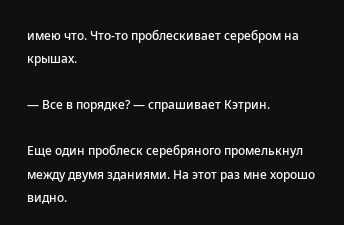имею что. Что-то проблескивает серебром на крышах.

— Все в порядке? — спрашивает Кэтрин.

Еще один проблеск серебряного промелькнул между двумя зданиями. На этот раз мне хорошо видно.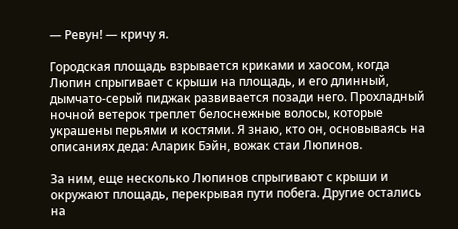— Ревун! — кричу я.

Городская площадь взрывается криками и хаосом, когда Люпин спрыгивает с крыши на площадь, и его длинный, дымчато-серый пиджак развивается позади него. Прохладный ночной ветерок треплет белоснежные волосы, которые украшены перьями и костями. Я знаю, кто он, основываясь на описаниях деда: Аларик Бэйн, вожак стаи Люпинов.

За ним, еще несколько Люпинов спрыгивают с крыши и окружают площадь, перекрывая пути побега. Другие остались на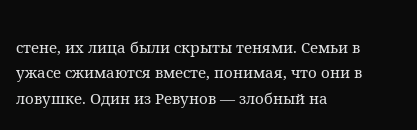стене, их лица были скрыты тенями. Семьи в ужасе сжимаются вместе, понимая, что они в ловушке. Один из Ревунов — злобный на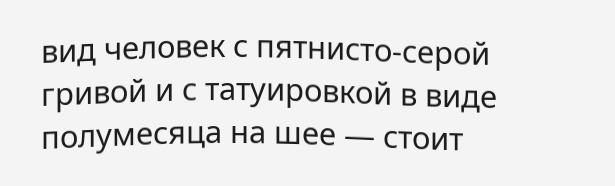вид человек с пятнисто-серой гривой и с татуировкой в виде полумесяца на шее — стоит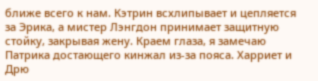ближе всего к нам. Кэтрин всхлипывает и цепляется за Эрика, а мистер Лэнгдон принимает защитную стойку, закрывая жену. Краем глаза, я замечаю Патрика достающего кинжал из-за пояса. Харриет и Дрю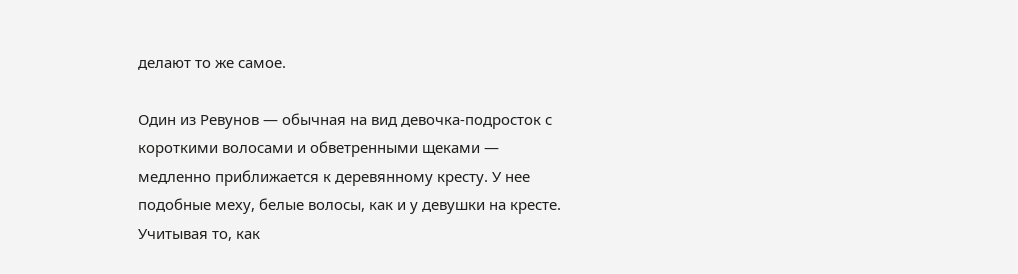делают то же самое.

Один из Ревунов — обычная на вид девочка-подросток с короткими волосами и обветренными щеками — медленно приближается к деревянному кресту. У нее подобные меху, белые волосы, как и у девушки на кресте. Учитывая то, как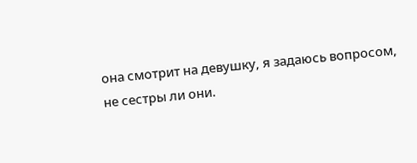она смотрит на девушку, я задаюсь вопросом, не сестры ли они.